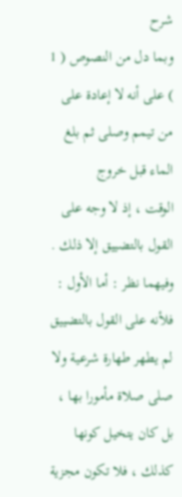شرح
وبما دل من النصوص ( 1 ) على أنه لا إعادة على من تيمم وصلى ثم بلغ الماء قبل خروج
الوقت ، إذ لا وجه على القول بالتضييق إلا ذلك .
وفيهما نظر : أما الأول : فلأنه على القول بالتضييق لم يطهر طهارة شرعية ولا
صلى صلاة مأمورا بها ، بل كان يتخيل كونها كذلك ، فلا تكون مجزية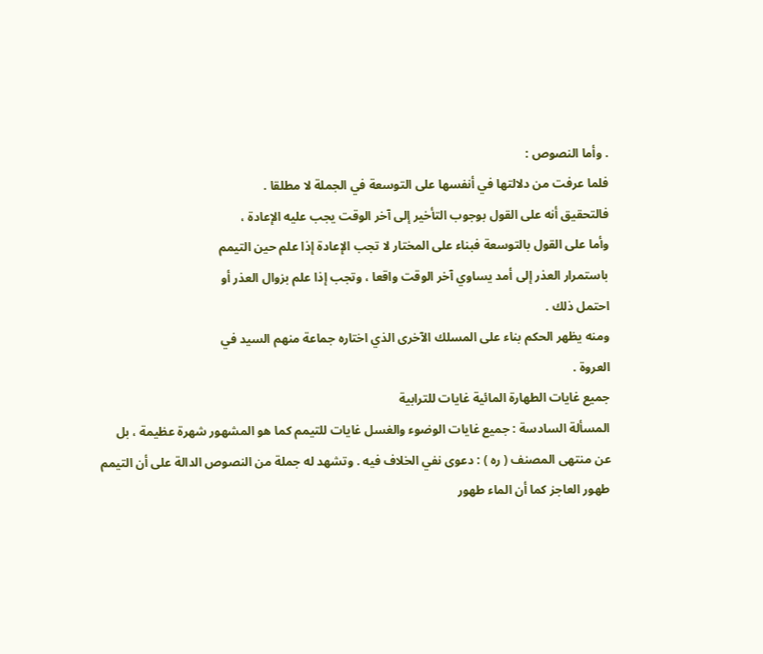. وأما النصوص :
فلما عرفت من دلالتها في أنفسها على التوسعة في الجملة لا مطلقا .
فالتحقيق أنه على القول بوجوب التأخير إلى آخر الوقت يجب عليه الإعادة ،
وأما على القول بالتوسعة فبناء على المختار لا تجب الإعادة إذا علم حين التيمم
باستمرار العذر إلى أمد يساوي آخر الوقت واقعا ، وتجب إذا علم بزوال العذر أو
احتمل ذلك .
ومنه يظهر الحكم بناء على المسلك الآخرى الذي اختاره جماعة منهم السيد في
العروة .
جميع غايات الطهارة المائية غايات للترابية
المسألة السادسة : جميع غايات الوضوء والغسل غايات للتيمم كما هو المشهور شهرة عظيمة ، بل عن منتهى المصنف ( ره ) : دعوى نفي الخلاف فيه . وتشهد له جملة من النصوص الدالة على أن التيمم طهور العاجز كما أن الماء طهور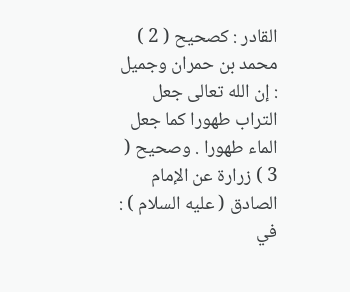القادر : كصحيح ( 2 ) محمد بن حمران وجميل : إن الله تعالى جعل التراب طهورا كما جعل الماء طهورا . وصحيح ( 3 ) زرارة عن الإمام الصادق ( عليه السلام ) : في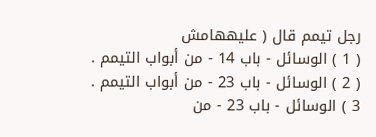رجل تيمم قال ( عليههامش
( 1 ) الوسائل - باب 14 - من أبواب التيمم .
( 2 ) الوسائل - باب 23 - من أبواب التيمم .
3 ) الوسائل - باب 23 - من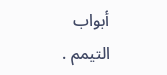أبواب التيمم .